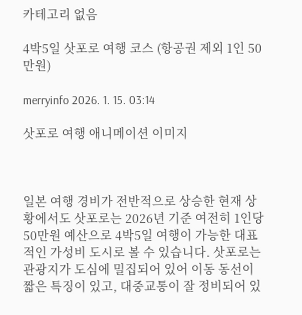카테고리 없음

4박5일 삿포로 여행 코스 (항공권 제외 1인 50만원)

merryinfo 2026. 1. 15. 03:14

삿포로 여행 애니메이션 이미지



일본 여행 경비가 전반적으로 상승한 현재 상황에서도 삿포로는 2026년 기준 여전히 1인당 50만원 예산으로 4박5일 여행이 가능한 대표적인 가성비 도시로 볼 수 있습니다. 삿포로는 관광지가 도심에 밀집되어 있어 이동 동선이 짧은 특징이 있고, 대중교통이 잘 정비되어 있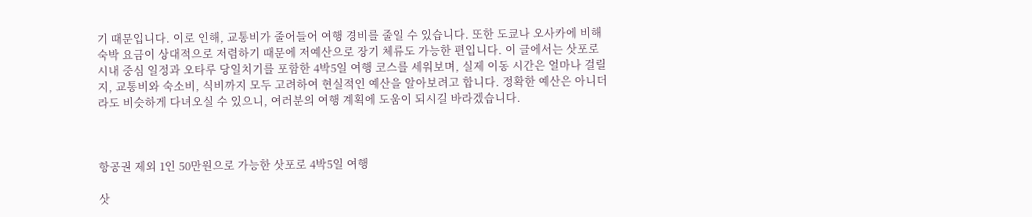기 때문입니다. 이로 인해, 교통비가 줄어들어 여행 경비를 줄일 수 있습니다. 또한 도쿄나 오사카에 비해 숙박 요금이 상대적으로 저렴하기 때문에 저예산으로 장기 체류도 가능한 편입니다. 이 글에서는 삿포로 시내 중심 일정과 오타루 당일치기를 포함한 4박5일 여행 코스를 세워보며, 실제 이동 시간은 얼마나 걸릴지, 교통비와 숙소비, 식비까지 모두 고려하여 현실적인 예산을 알아보려고 합니다. 정확한 예산은 아니더라도 비슷하게 다녀오실 수 있으니, 여러분의 여행 계획에 도움이 되시길 바라겠습니다.



항공권 제외 1인 50만원으로 가능한 삿포로 4박5일 여행

삿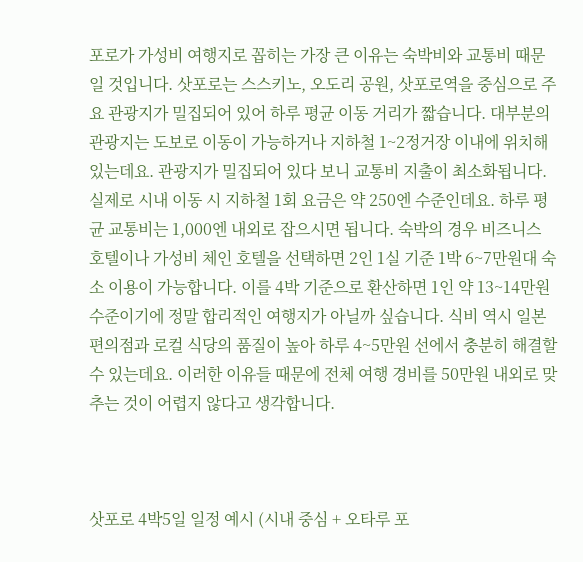포로가 가성비 여행지로 꼽히는 가장 큰 이유는 숙박비와 교통비 때문일 것입니다. 삿포로는 스스키노, 오도리 공원, 삿포로역을 중심으로 주요 관광지가 밀집되어 있어 하루 평균 이동 거리가 짧습니다. 대부분의 관광지는 도보로 이동이 가능하거나 지하철 1~2정거장 이내에 위치해 있는데요. 관광지가 밀집되어 있다 보니 교통비 지출이 최소화됩니다. 실제로 시내 이동 시 지하철 1회 요금은 약 250엔 수준인데요. 하루 평균 교통비는 1,000엔 내외로 잡으시면 됩니다. 숙박의 경우 비즈니스 호텔이나 가성비 체인 호텔을 선택하면 2인 1실 기준 1박 6~7만원대 숙소 이용이 가능합니다. 이를 4박 기준으로 환산하면 1인 약 13~14만원 수준이기에 정말 합리적인 여행지가 아닐까 싶습니다. 식비 역시 일본 편의점과 로컬 식당의 품질이 높아 하루 4~5만원 선에서 충분히 해결할 수 있는데요. 이러한 이유들 때문에 전체 여행 경비를 50만원 내외로 맞추는 것이 어렵지 않다고 생각합니다.



삿포로 4박5일 일정 예시 (시내 중심 + 오타루 포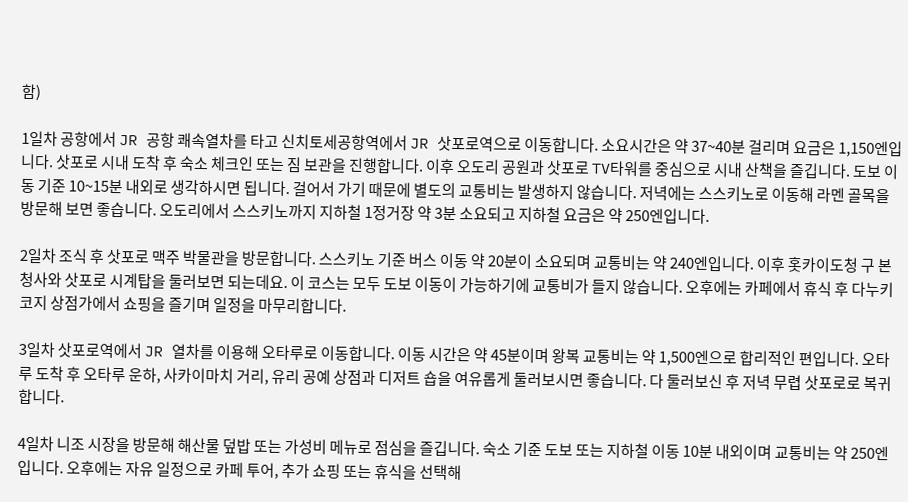함)

1일차 공항에서 JR 공항 쾌속열차를 타고 신치토세공항역에서 JR 삿포로역으로 이동합니다. 소요시간은 약 37~40분 걸리며 요금은 1,150엔입니다. 삿포로 시내 도착 후 숙소 체크인 또는 짐 보관을 진행합니다. 이후 오도리 공원과 삿포로 TV타워를 중심으로 시내 산책을 즐깁니다. 도보 이동 기준 10~15분 내외로 생각하시면 됩니다. 걸어서 가기 때문에 별도의 교통비는 발생하지 않습니다. 저녁에는 스스키노로 이동해 라멘 골목을 방문해 보면 좋습니다. 오도리에서 스스키노까지 지하철 1정거장 약 3분 소요되고 지하철 요금은 약 250엔입니다.

2일차 조식 후 삿포로 맥주 박물관을 방문합니다. 스스키노 기준 버스 이동 약 20분이 소요되며 교통비는 약 240엔입니다. 이후 홋카이도청 구 본청사와 삿포로 시계탑을 둘러보면 되는데요. 이 코스는 모두 도보 이동이 가능하기에 교통비가 들지 않습니다. 오후에는 카페에서 휴식 후 다누키코지 상점가에서 쇼핑을 즐기며 일정을 마무리합니다.

3일차 삿포로역에서 JR 열차를 이용해 오타루로 이동합니다. 이동 시간은 약 45분이며 왕복 교통비는 약 1,500엔으로 합리적인 편입니다. 오타루 도착 후 오타루 운하, 사카이마치 거리, 유리 공예 상점과 디저트 숍을 여유롭게 둘러보시면 좋습니다. 다 둘러보신 후 저녁 무렵 삿포로로 복귀합니다.

4일차 니조 시장을 방문해 해산물 덮밥 또는 가성비 메뉴로 점심을 즐깁니다. 숙소 기준 도보 또는 지하철 이동 10분 내외이며 교통비는 약 250엔입니다. 오후에는 자유 일정으로 카페 투어, 추가 쇼핑 또는 휴식을 선택해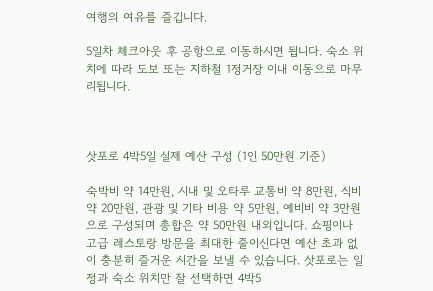여행의 여유를 즐깁니다.

5일차 체크아웃 후 공항으로 이동하시면 됩니다. 숙소 위치에 따라 도보 또는 지하철 1정거장 이내 이동으로 마무리됩니다.



삿포로 4박5일 실제 예산 구성 (1인 50만원 기준)

숙박비 약 14만원, 시내 및 오타루 교통비 약 8만원, 식비 약 20만원, 관광 및 기타 비용 약 5만원, 예비비 약 3만원으로 구성되며 총합은 약 50만원 내외입니다. 쇼핑이나 고급 레스토랑 방문을 최대한 줄이신다면 예산 초과 없이 충분히 즐거운 시간을 보낼 수 있습니다. 삿포로는 일정과 숙소 위치만 잘 선택하면 4박5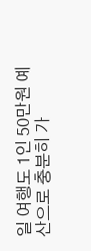일 여행도 1인 50만원 예산으로 충분히 가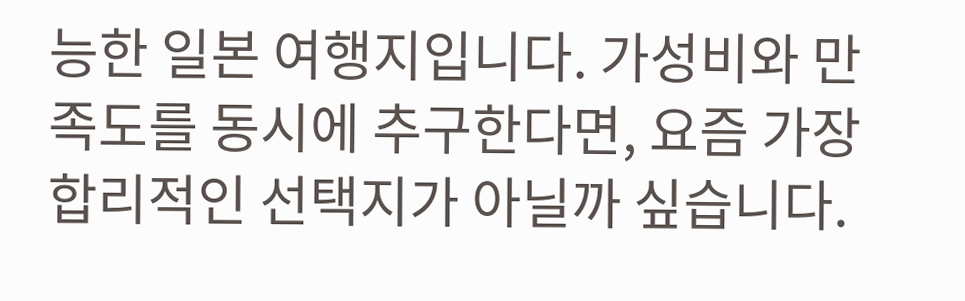능한 일본 여행지입니다. 가성비와 만족도를 동시에 추구한다면, 요즘 가장 합리적인 선택지가 아닐까 싶습니다.